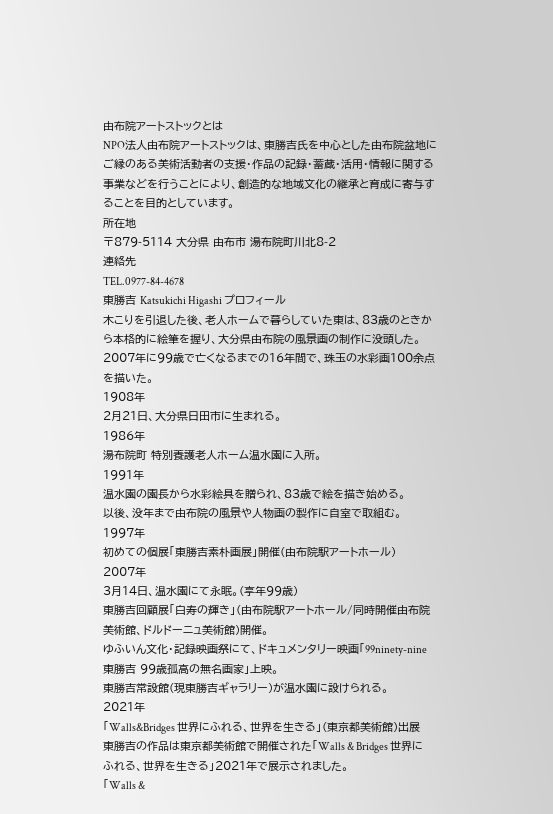由布院アートストックとは
NPO法人由布院アートストックは、東勝吉氏を中心とした由布院盆地にご縁のある美術活動者の支援・作品の記録・蓄蔵・活用・情報に関する事業などを行うことにより、創造的な地域文化の継承と育成に寄与することを目的としています。
所在地
〒879-5114 大分県 由布市 湯布院町川北8-2
連絡先
TEL.0977-84-4678
東勝吉 Katsukichi Higashi プロフィール
木こりを引退した後、老人ホームで暮らしていた東は、83歳のときから本格的に絵筆を握り、大分県由布院の風景画の制作に没頭した。2007年に99歳で亡くなるまでの16年間で、珠玉の水彩画100余点を描いた。
1908年
2月21日、大分県日田市に生まれる。
1986年
湯布院町 特別養護老人ホーム温水園に入所。
1991年
温水園の園長から水彩絵具を贈られ、83歳で絵を描き始める。
以後、没年まで由布院の風景や人物画の製作に自室で取組む。
1997年
初めての個展「東勝吉素朴画展」開催(由布院駅アートホール)
2007年
3月14日、温水園にて永眠。(享年99歳)
東勝吉回顧展「白寿の輝き」(由布院駅アートホール/同時開催由布院美術館、ドルドーニュ美術館)開催。
ゆふいん文化・記録映画祭にて、ドキュメンタリー映画「99ninety-nine 東勝吉 99歳孤高の無名画家」上映。
東勝吉常設館(現東勝吉ギャラリー)が温水園に設けられる。
2021年
「Walls&Bridges 世界にふれる、世界を生きる」(東京都美術館)出展
東勝吉の作品は東京都美術館で開催された「Walls & Bridges 世界にふれる、世界を生きる」2021年で展示されました。
「Walls &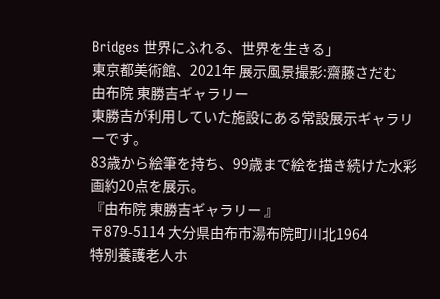Bridges 世界にふれる、世界を生きる」
東京都美術館、2021年 展示風景撮影:齋藤さだむ
由布院 東勝吉ギャラリー
東勝吉が利用していた施設にある常設展示ギャラリーです。
83歳から絵筆を持ち、99歳まで絵を描き続けた水彩画約20点を展示。
『由布院 東勝吉ギャラリー 』
〒879-5114 大分県由布市湯布院町川北1964
特別養護老人ホ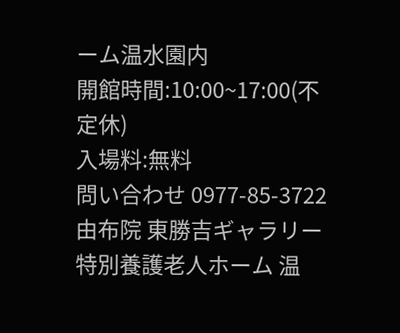ーム温水園内
開館時間:10:00~17:00(不定休)
入場料:無料
問い合わせ 0977-85-3722
由布院 東勝吉ギャラリー
特別養護老人ホーム 温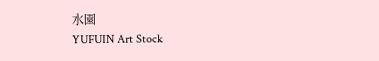水園
YUFUIN Art Stock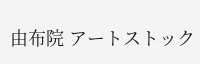由布院 アートストック